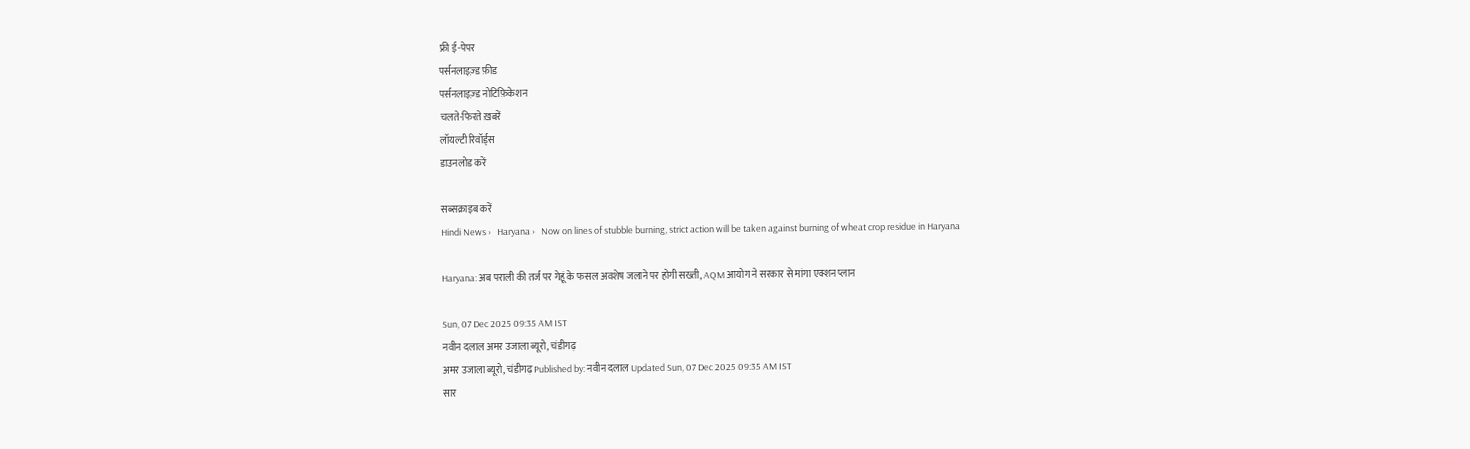फ्री ई-पेपर
पर्सनलाइज़्ड फ़ीड
पर्सनलाइज़्ड नोटिफ़िकेशन
चलते-फिरते ख़बरें
लॉयल्टी रिवॉर्ड्स
डाउनलोड करें

सब्सक्राइब करें
Hindi News ›   Haryana ›   Now on lines of stubble burning, strict action will be taken against burning of wheat crop residue in Haryana

Haryana: अब पराली की तर्ज पर गेहूं के फसल अवशेष जलाने पर होगी सख्ती, AQM आयोग ने सरकार से मांगा एक्शन प्लान

Sun, 07 Dec 2025 09:35 AM IST
नवीन दलाल अमर उजाला ब्यूरो, चंडीगढ़
अमर उजाला ब्यूरो, चंडीगढ़ Published by: नवीन दलाल Updated Sun, 07 Dec 2025 09:35 AM IST
सार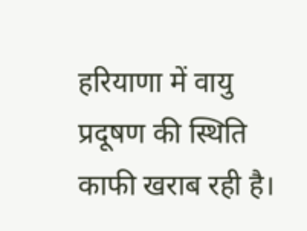हरियाणा में वायु प्रदूषण की स्थिति काफी खराब रही है।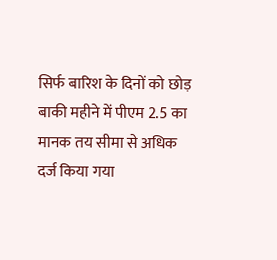सिर्फ बारिश के दिनों को छोड़ बाकी महीने में पीएम 2.5 का मानक तय सीमा से अधिक दर्ज किया गया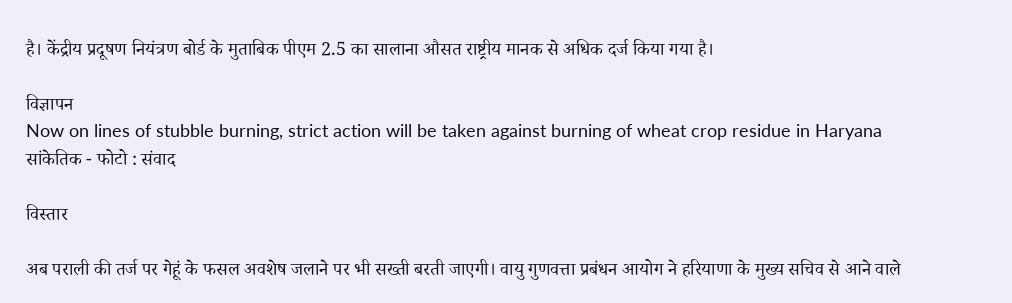है। केंद्रीय प्रदूषण नियंत्रण बोर्ड के मुताबिक पीएम 2.5 का सालाना औसत राष्ट्रीय मानक से अधिक दर्ज किया गया है।

विज्ञापन
Now on lines of stubble burning, strict action will be taken against burning of wheat crop residue in Haryana
सांकेतिक - फोटो : संवाद

विस्तार

अब पराली की तर्ज पर गेहूं के फसल अवशेष जलाने पर भी सख्ती बरती जाएगी। वायु गुणवत्ता प्रबंधन आयोग ने हरियाणा के मुख्य सचिव से आने वाले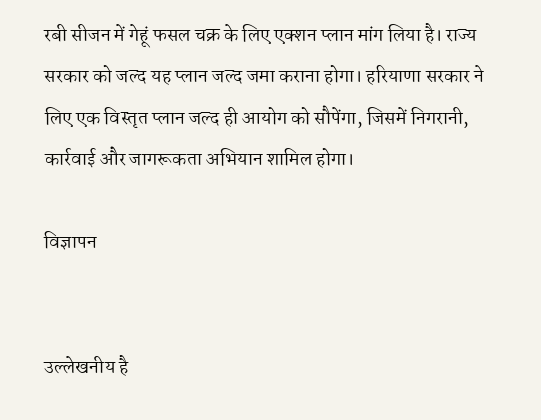रबी सीजन में गेहूं फसल चक्र के लिए एक्शन प्लान मांग लिया है। राज्य सरकार को जल्द यह प्लान जल्द जमा कराना होगा। हरियाणा सरकार ने लिए एक विस्तृत प्लान जल्द ही आयोग को सौपेंगा, जिसमें निगरानी, कार्रवाई और जागरूकता अभियान शामिल होगा।

विज्ञापन


उल्लेखनीय है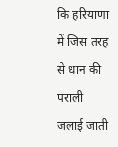कि हरियाणा में जिस तरह से धान की पराली जलाई जाती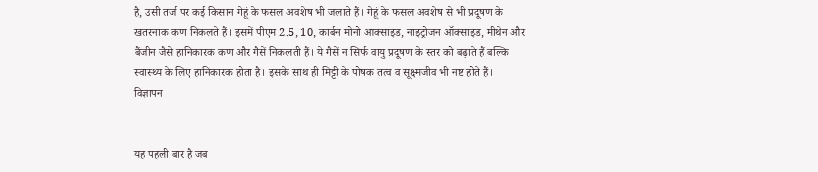है, उसी तर्ज पर कई किसान गेहूं के फसल अवशेष भी जलाते हैं। गेहूं के फसल अवशेष से भी प्रदूषण के खतरनाक कण निकलते हैं। इसमें पीएम 2.5, 10, कार्बन मोनो आक्साइड, नाइट्रोजन ऑक्साइड, मीथेन और बैंजीन जैसे हानिकारक कण और गैसें निकलती हैं। ये गैसें न सिर्फ वायु प्रदूषण के स्तर को बढ़ाते हैं बल्कि स्वास्थ्य के लिए हानिकारक होता है। इसके साथ ही मिट्टी के पोषक तत्व व सूक्ष्मजीव भी नष्ट होते हैं।
विज्ञापन


यह पहली बार है जब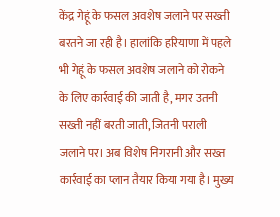केंद्र गेहूं के फसल अवशेष जलाने पर सख्ती बरतने जा रही है। हालांकि हरियाणा में पहले भी गेहूं के फसल अवशेष जलाने को रोकने के लिए कार्रवाई की जाती है, मगर उतनी सख्ती नहीं बरती जाती, जितनी पराली जलाने पर। अब विशेष निगरानी और सख्त कार्रवाई का प्लान तैयार किया गया है। मुख्य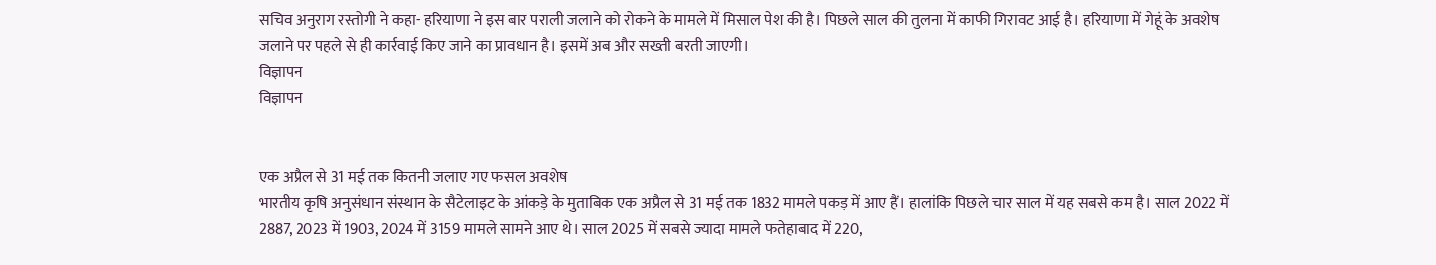सचिव अनुराग रस्तोगी ने कहा- हरियाणा ने इस बार पराली जलाने को रोकने के मामले में मिसाल पेश की है। पिछले साल की तुलना में काफी गिरावट आई है। हरियाणा में गेहूं के अवशेष जलाने पर पहले से ही कार्रवाई किए जाने का प्रावधान है। इसमें अब और सख्ती बरती जाएगी।
विज्ञापन
विज्ञापन


एक अप्रैल से 31 मई तक कितनी जलाए गए फसल अवशेष
भारतीय कृषि अनुसंधान संस्थान के सैटेलाइट के आंकड़े के मुताबिक एक अप्रैल से 31 मई तक 1832 मामले पकड़ में आए हैं। हालांकि पिछले चार साल में यह सबसे कम है। साल 2022 में 2887, 2023 में 1903, 2024 में 3159 मामले सामने आए थे। साल 2025 में सबसे ज्यादा मामले फतेहाबाद में 220,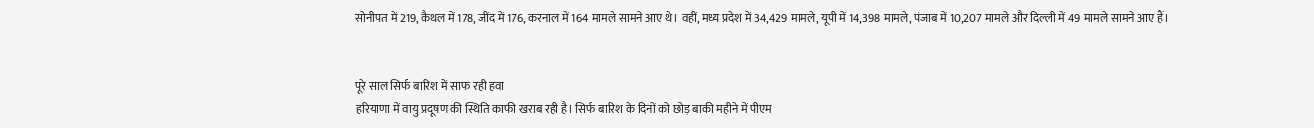सोनीपत में 219, कैथल में 178, जींद में 176, करनाल में 164 मामले सामने आए थे। वहीं, मध्य प्रदेश में 34,429 मामले, यूपी में 14,398 मामले, पंजाब में 10,207 मामले और दिल्ली में 49 मामले सामने आए हैं।


पूरे साल सिर्फ बारिश में साफ रही हवा
हरियाणा में वायु प्रदूषण की स्थिति काफी खराब रही है। सिर्फ बारिश के दिनों को छोड़ बाकी महीने में पीएम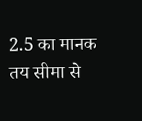2.5 का मानक तय सीमा से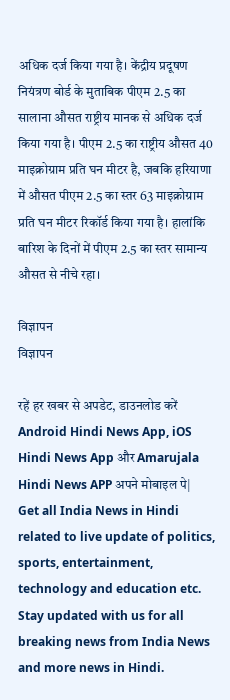अधिक दर्ज किया गया है। केंद्रीय प्रदूषण नियंत्रण बोर्ड के मुताबिक पीएम 2.5 का सालाना औसत राष्ट्रीय मानक से अधिक दर्ज किया गया है। पीएम 2.5 का राष्ट्रीय औसत 40 माइक्रोग्राम प्रति घन मीटर है, जबकि हरियाणा में औसत पीएम 2.5 का स्तर 63 माइक्रोग्राम प्रति घन मीटर रिकॉर्ड किया गया है। हालांकि बारिश के दिनों में पीएम 2.5 का स्तर सामान्य औसत से नीचे रहा।

विज्ञापन
विज्ञापन

रहें हर खबर से अपडेट, डाउनलोड करें Android Hindi News App, iOS Hindi News App और Amarujala Hindi News APP अपने मोबाइल पे|
Get all India News in Hindi related to live update of politics, sports, entertainment, technology and education etc. Stay updated with us for all breaking news from India News and more news in Hindi.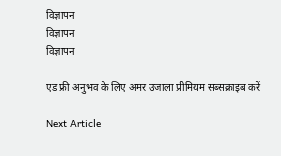विज्ञापन
विज्ञापन
विज्ञापन

एड फ्री अनुभव के लिए अमर उजाला प्रीमियम सब्सक्राइब करें

Next Article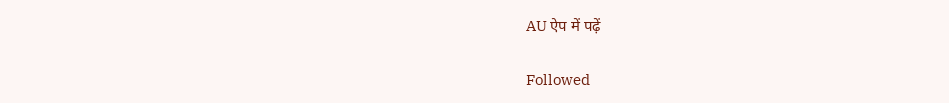AU ऐप में पढ़ें

Followed